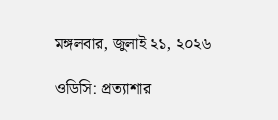মঙ্গলবার, জুলাই ২১, ২০২৬

ওডিসি: প্রত্যাশার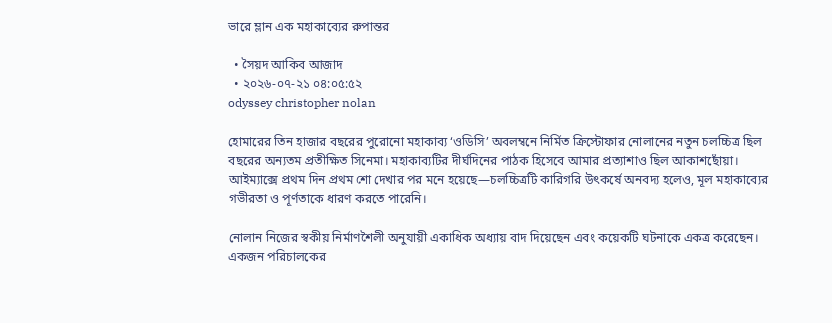ভারে ম্লান এক মহাকাব্যের রুপান্তর

  • সৈয়দ আকিব আজাদ
  • ২০২৬-০৭-২১ ০৪:০৫:৫২
odyssey christopher nolan

হোমারের তিন হাজার বছরের পুরোনো মহাকাব্য ‘ওডিসি’ অবলম্বনে নির্মিত ক্রিস্টোফার নোলানের নতুন চলচ্চিত্র ছিল বছরের অন্যতম প্রতীক্ষিত সিনেমা। মহাকাব্যটির দীর্ঘদিনের পাঠক হিসেবে আমার প্রত্যাশাও ছিল আকাশছোঁয়া। আইম্যাক্সে প্রথম দিন প্রথম শো দেখার পর মনে হয়েছে—চলচ্চিত্রটি কারিগরি উৎকর্ষে অনবদ্য হলেও, মূল মহাকাব্যের গভীরতা ও পূর্ণতাকে ধারণ করতে পারেনি।

নোলান নিজের স্বকীয় নির্মাণশৈলী অনুযায়ী একাধিক অধ্যায় বাদ দিয়েছেন এবং কয়েকটি ঘটনাকে একত্র করেছেন। একজন পরিচালকের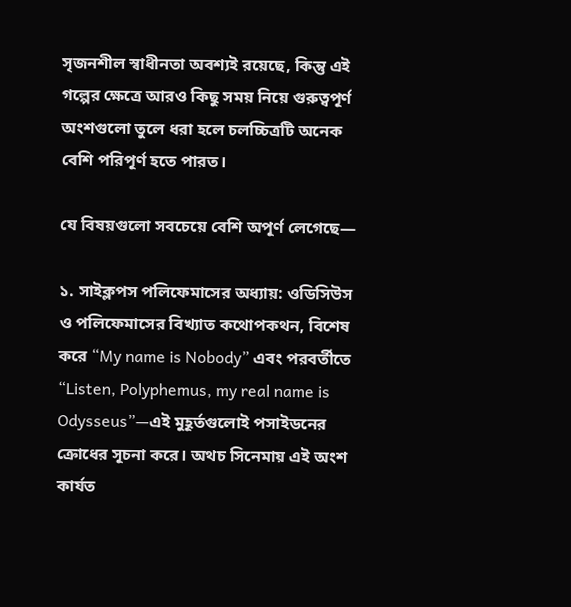সৃজনশীল স্বাধীনতা অবশ্যই রয়েছে, কিন্তু এই গল্পের ক্ষেত্রে আরও কিছু সময় নিয়ে গুরুত্বপূর্ণ অংশগুলো তুলে ধরা হলে চলচ্চিত্রটি অনেক বেশি পরিপূর্ণ হতে পারত।

যে বিষয়গুলো সবচেয়ে বেশি অপূর্ণ লেগেছে—

১. সাইক্লপস পলিফেমাসের অধ্যায়: ওডিসিউস ও পলিফেমাসের বিখ্যাত কথোপকথন, বিশেষ করে “My name is Nobody” এবং পরবর্তীতে “Listen, Polyphemus, my real name is Odysseus”—এই মুহূর্তগুলোই পসাইডনের ক্রোধের সূচনা করে। অথচ সিনেমায় এই অংশ কার্যত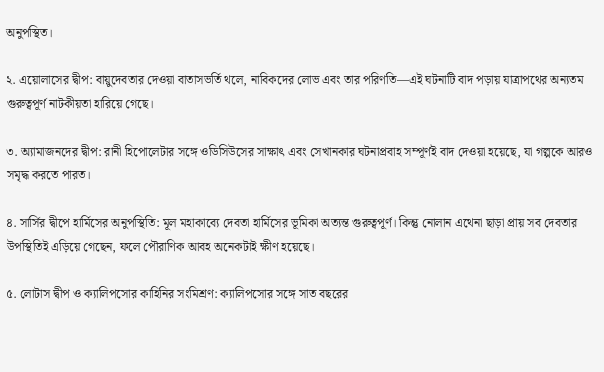অনুপস্থিত।

২. এয়োলাসের দ্বীপ: বায়ুদেবতার দেওয়া বাতাসভর্তি থলে, নাবিকদের লোভ এবং তার পরিণতি—এই ঘটনাটি বাদ পড়ায় যাত্রাপথের অন্যতম গুরুত্বপূর্ণ নাটকীয়তা হারিয়ে গেছে।

৩. অ্যামাজনদের দ্বীপ: রানী হিপোলেটার সঙ্গে ওডিসিউসের সাক্ষাৎ এবং সেখানকার ঘটনাপ্রবাহ সম্পূর্ণই বাদ দেওয়া হয়েছে, যা গল্পকে আরও সমৃদ্ধ করতে পারত।

৪. সার্সির দ্বীপে হার্মিসের অনুপস্থিতি: মূল মহাকাব্যে দেবতা হার্মিসের ভূমিকা অত্যন্ত গুরুত্বপূর্ণ। কিন্তু নোলান এথেনা ছাড়া প্রায় সব দেবতার উপস্থিতিই এড়িয়ে গেছেন, ফলে পৌরাণিক আবহ অনেকটাই ক্ষীণ হয়েছে।

৫. লোটাস দ্বীপ ও ক্যালিপসোর কাহিনির সংমিশ্রণ: ক্যালিপসোর সঙ্গে সাত বছরের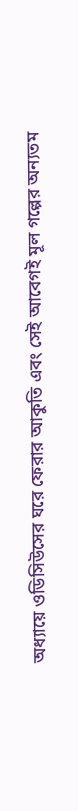অধ্যায়ে ওডিসিউসের ঘরে ফেরার আকুতি এবং সেই আবেগই মূল গল্পের অন্যতম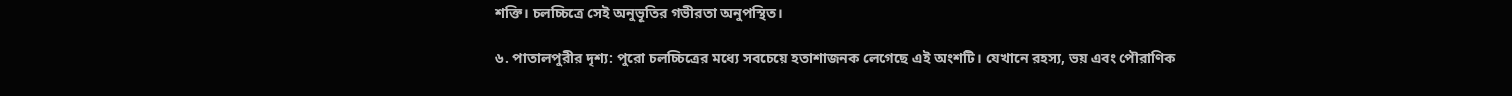শক্তি। চলচ্চিত্রে সেই অনুভূতির গভীরতা অনুপস্থিত।

৬. পাতালপুরীর দৃশ্য: পুরো চলচ্চিত্রের মধ্যে সবচেয়ে হতাশাজনক লেগেছে এই অংশটি। যেখানে রহস্য, ভয় এবং পৌরাণিক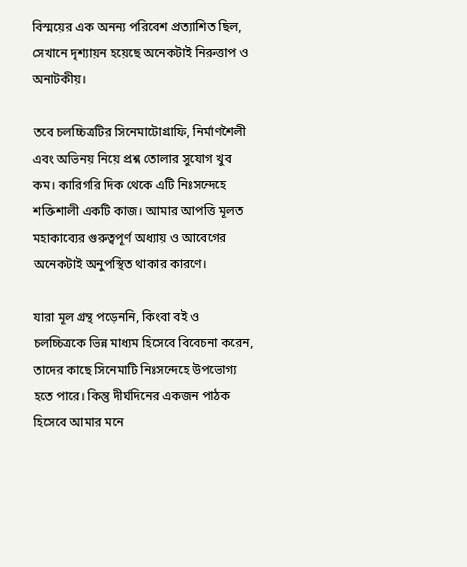বিস্ময়ের এক অনন্য পরিবেশ প্রত্যাশিত ছিল, সেখানে দৃশ্যায়ন হয়েছে অনেকটাই নিরুত্তাপ ও অনাটকীয়।

তবে চলচ্চিত্রটির সিনেমাটোগ্রাফি, নির্মাণশৈলী এবং অভিনয় নিয়ে প্রশ্ন তোলার সুযোগ খুব কম। কারিগরি দিক থেকে এটি নিঃসন্দেহে শক্তিশালী একটি কাজ। আমার আপত্তি মূলত মহাকাব্যের গুরুত্বপূর্ণ অধ্যায় ও আবেগের অনেকটাই অনুপস্থিত থাকার কারণে।

যারা মূল গ্রন্থ পড়েননি, কিংবা বই ও চলচ্চিত্রকে ভিন্ন মাধ্যম হিসেবে বিবেচনা করেন, তাদের কাছে সিনেমাটি নিঃসন্দেহে উপভোগ্য হতে পারে। কিন্তু দীর্ঘদিনের একজন পাঠক হিসেবে আমার মনে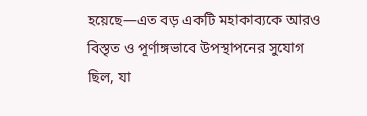হয়েছে—এত বড় একটি মহাকাব্যকে আরও বিস্তৃত ও পূর্ণাঙ্গভাবে উপস্থাপনের সুযোগ ছিল, যা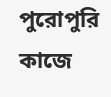পুরোপুরি কাজে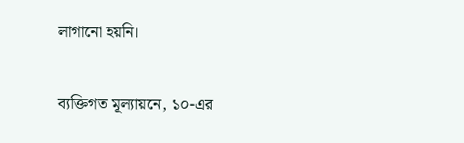লাগানো হয়নি।

ব্যক্তিগত মূল্যায়নে, ১০-এর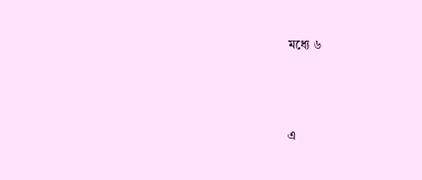মধ্যে ৬



এ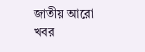জাতীয় আরো খবর